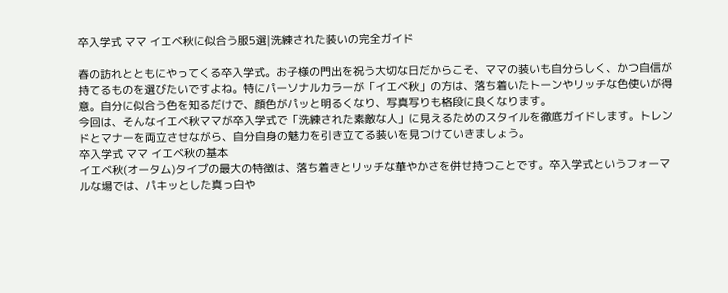卒入学式 ママ イエベ秋に似合う服5選|洗練された装いの完全ガイド

春の訪れとともにやってくる卒入学式。お子様の門出を祝う大切な日だからこそ、ママの装いも自分らしく、かつ自信が持てるものを選びたいですよね。特にパーソナルカラーが「イエベ秋」の方は、落ち着いたトーンやリッチな色使いが得意。自分に似合う色を知るだけで、顔色がパッと明るくなり、写真写りも格段に良くなります。
今回は、そんなイエベ秋ママが卒入学式で「洗練された素敵な人」に見えるためのスタイルを徹底ガイドします。トレンドとマナーを両立させながら、自分自身の魅力を引き立てる装いを見つけていきましょう。
卒入学式 ママ イエベ秋の基本
イエベ秋(オータム)タイプの最大の特徴は、落ち着きとリッチな華やかさを併せ持つことです。卒入学式というフォーマルな場では、パキッとした真っ白や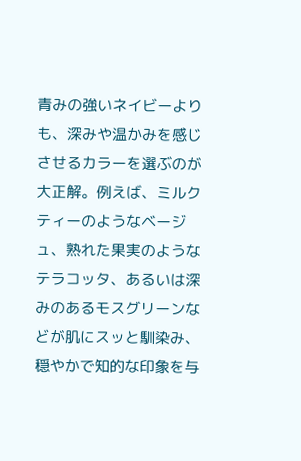青みの強いネイビーよりも、深みや温かみを感じさせるカラーを選ぶのが大正解。例えば、ミルクティーのようなベージュ、熟れた果実のようなテラコッタ、あるいは深みのあるモスグリーンなどが肌にスッと馴染み、穏やかで知的な印象を与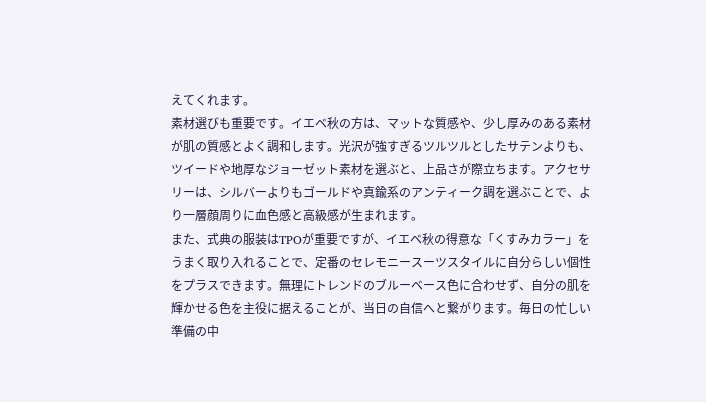えてくれます。
素材選びも重要です。イエベ秋の方は、マットな質感や、少し厚みのある素材が肌の質感とよく調和します。光沢が強すぎるツルツルとしたサテンよりも、ツイードや地厚なジョーゼット素材を選ぶと、上品さが際立ちます。アクセサリーは、シルバーよりもゴールドや真鍮系のアンティーク調を選ぶことで、より一層顔周りに血色感と高級感が生まれます。
また、式典の服装はTPOが重要ですが、イエベ秋の得意な「くすみカラー」をうまく取り入れることで、定番のセレモニースーツスタイルに自分らしい個性をプラスできます。無理にトレンドのブルーベース色に合わせず、自分の肌を輝かせる色を主役に据えることが、当日の自信へと繋がります。毎日の忙しい準備の中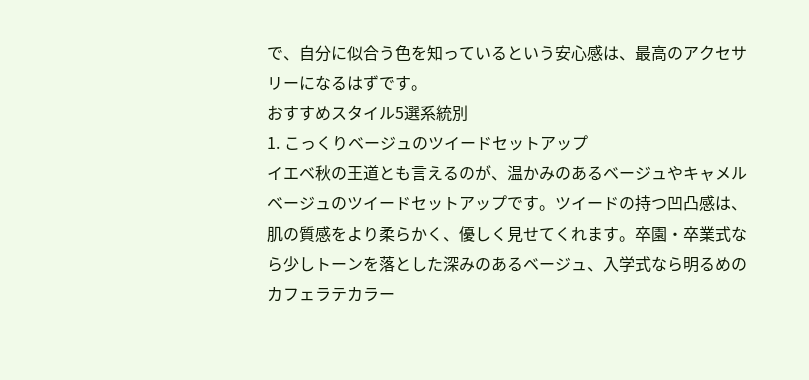で、自分に似合う色を知っているという安心感は、最高のアクセサリーになるはずです。
おすすめスタイル5選系統別
1. こっくりベージュのツイードセットアップ
イエベ秋の王道とも言えるのが、温かみのあるベージュやキャメルベージュのツイードセットアップです。ツイードの持つ凹凸感は、肌の質感をより柔らかく、優しく見せてくれます。卒園・卒業式なら少しトーンを落とした深みのあるベージュ、入学式なら明るめのカフェラテカラー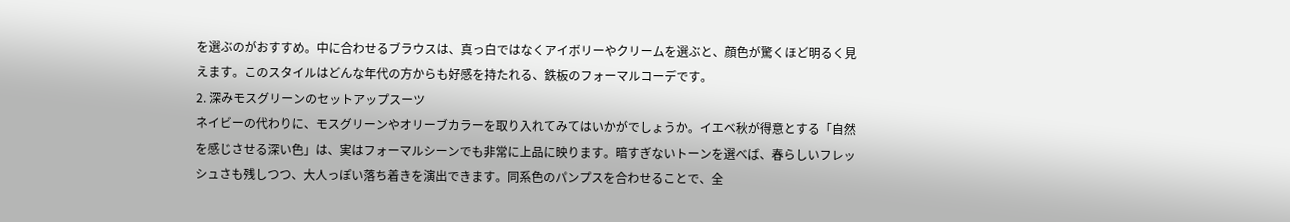を選ぶのがおすすめ。中に合わせるブラウスは、真っ白ではなくアイボリーやクリームを選ぶと、顔色が驚くほど明るく見えます。このスタイルはどんな年代の方からも好感を持たれる、鉄板のフォーマルコーデです。
2. 深みモスグリーンのセットアップスーツ
ネイビーの代わりに、モスグリーンやオリーブカラーを取り入れてみてはいかがでしょうか。イエベ秋が得意とする「自然を感じさせる深い色」は、実はフォーマルシーンでも非常に上品に映ります。暗すぎないトーンを選べば、春らしいフレッシュさも残しつつ、大人っぽい落ち着きを演出できます。同系色のパンプスを合わせることで、全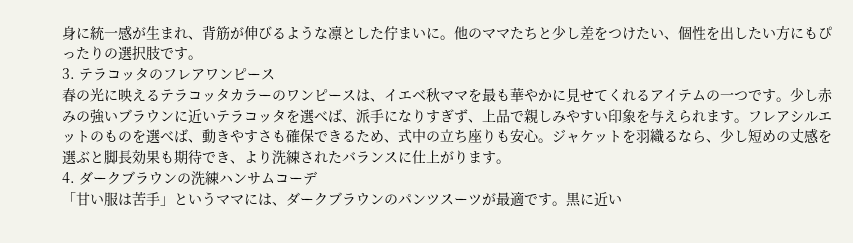身に統一感が生まれ、背筋が伸びるような凛とした佇まいに。他のママたちと少し差をつけたい、個性を出したい方にもぴったりの選択肢です。
3. テラコッタのフレアワンピース
春の光に映えるテラコッタカラーのワンピースは、イエベ秋ママを最も華やかに見せてくれるアイテムの一つです。少し赤みの強いブラウンに近いテラコッタを選べば、派手になりすぎず、上品で親しみやすい印象を与えられます。フレアシルエットのものを選べば、動きやすさも確保できるため、式中の立ち座りも安心。ジャケットを羽織るなら、少し短めの丈感を選ぶと脚長効果も期待でき、より洗練されたバランスに仕上がります。
4. ダークブラウンの洗練ハンサムコーデ
「甘い服は苦手」というママには、ダークブラウンのパンツスーツが最適です。黒に近い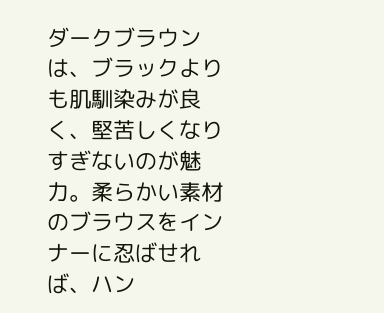ダークブラウンは、ブラックよりも肌馴染みが良く、堅苦しくなりすぎないのが魅力。柔らかい素材のブラウスをインナーに忍ばせれば、ハン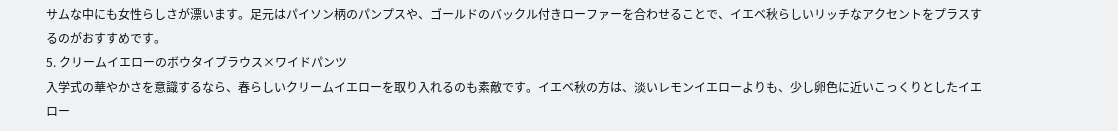サムな中にも女性らしさが漂います。足元はパイソン柄のパンプスや、ゴールドのバックル付きローファーを合わせることで、イエベ秋らしいリッチなアクセントをプラスするのがおすすめです。
5. クリームイエローのボウタイブラウス×ワイドパンツ
入学式の華やかさを意識するなら、春らしいクリームイエローを取り入れるのも素敵です。イエベ秋の方は、淡いレモンイエローよりも、少し卵色に近いこっくりとしたイエロー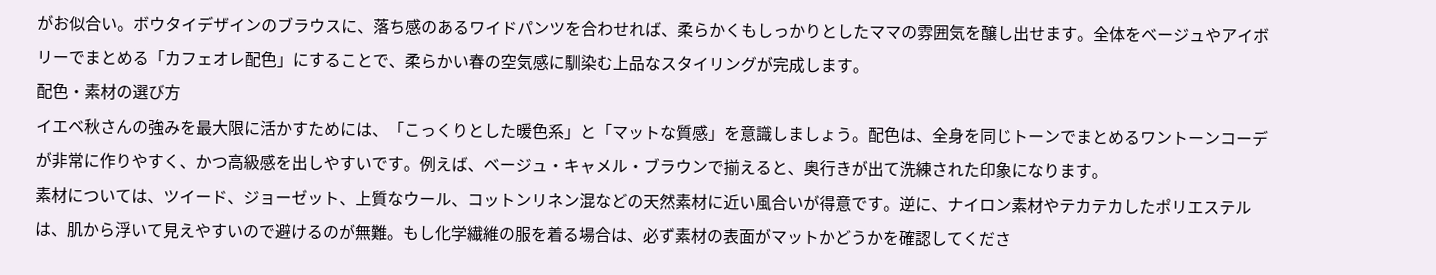がお似合い。ボウタイデザインのブラウスに、落ち感のあるワイドパンツを合わせれば、柔らかくもしっかりとしたママの雰囲気を醸し出せます。全体をベージュやアイボリーでまとめる「カフェオレ配色」にすることで、柔らかい春の空気感に馴染む上品なスタイリングが完成します。
配色・素材の選び方
イエベ秋さんの強みを最大限に活かすためには、「こっくりとした暖色系」と「マットな質感」を意識しましょう。配色は、全身を同じトーンでまとめるワントーンコーデが非常に作りやすく、かつ高級感を出しやすいです。例えば、ベージュ・キャメル・ブラウンで揃えると、奥行きが出て洗練された印象になります。
素材については、ツイード、ジョーゼット、上質なウール、コットンリネン混などの天然素材に近い風合いが得意です。逆に、ナイロン素材やテカテカしたポリエステルは、肌から浮いて見えやすいので避けるのが無難。もし化学繊維の服を着る場合は、必ず素材の表面がマットかどうかを確認してくださ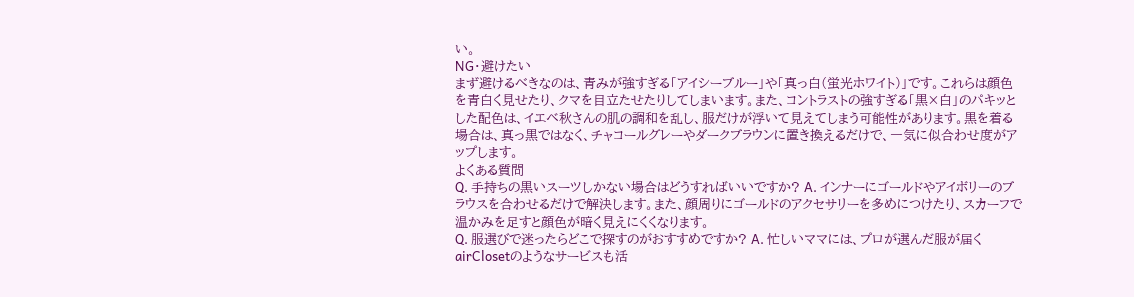い。
NG・避けたい
まず避けるべきなのは、青みが強すぎる「アイシーブルー」や「真っ白(蛍光ホワイト)」です。これらは顔色を青白く見せたり、クマを目立たせたりしてしまいます。また、コントラストの強すぎる「黒×白」のパキッとした配色は、イエベ秋さんの肌の調和を乱し、服だけが浮いて見えてしまう可能性があります。黒を着る場合は、真っ黒ではなく、チャコールグレーやダークブラウンに置き換えるだけで、一気に似合わせ度がアップします。
よくある質問
Q. 手持ちの黒いスーツしかない場合はどうすればいいですか? A. インナーにゴールドやアイボリーのブラウスを合わせるだけで解決します。また、顔周りにゴールドのアクセサリーを多めにつけたり、スカーフで温かみを足すと顔色が暗く見えにくくなります。
Q. 服選びで迷ったらどこで探すのがおすすめですか? A. 忙しいママには、プロが選んだ服が届くairClosetのようなサービスも活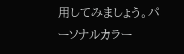用してみましょう。パーソナルカラー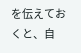を伝えておくと、自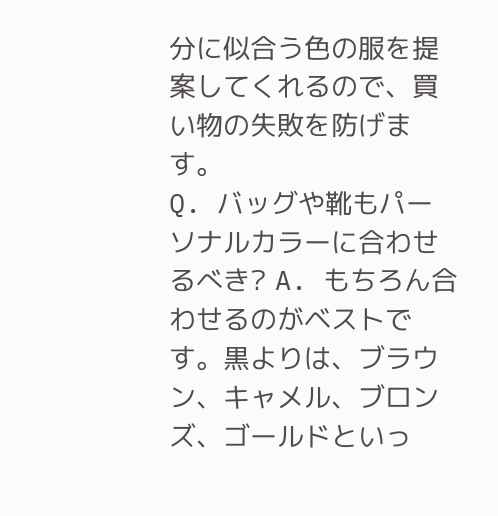分に似合う色の服を提案してくれるので、買い物の失敗を防げます。
Q. バッグや靴もパーソナルカラーに合わせるべき? A. もちろん合わせるのがベストです。黒よりは、ブラウン、キャメル、ブロンズ、ゴールドといっ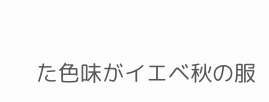た色味がイエベ秋の服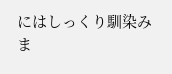にはしっくり馴染みま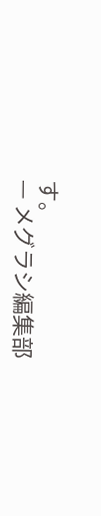す。
— メグラシ編集部